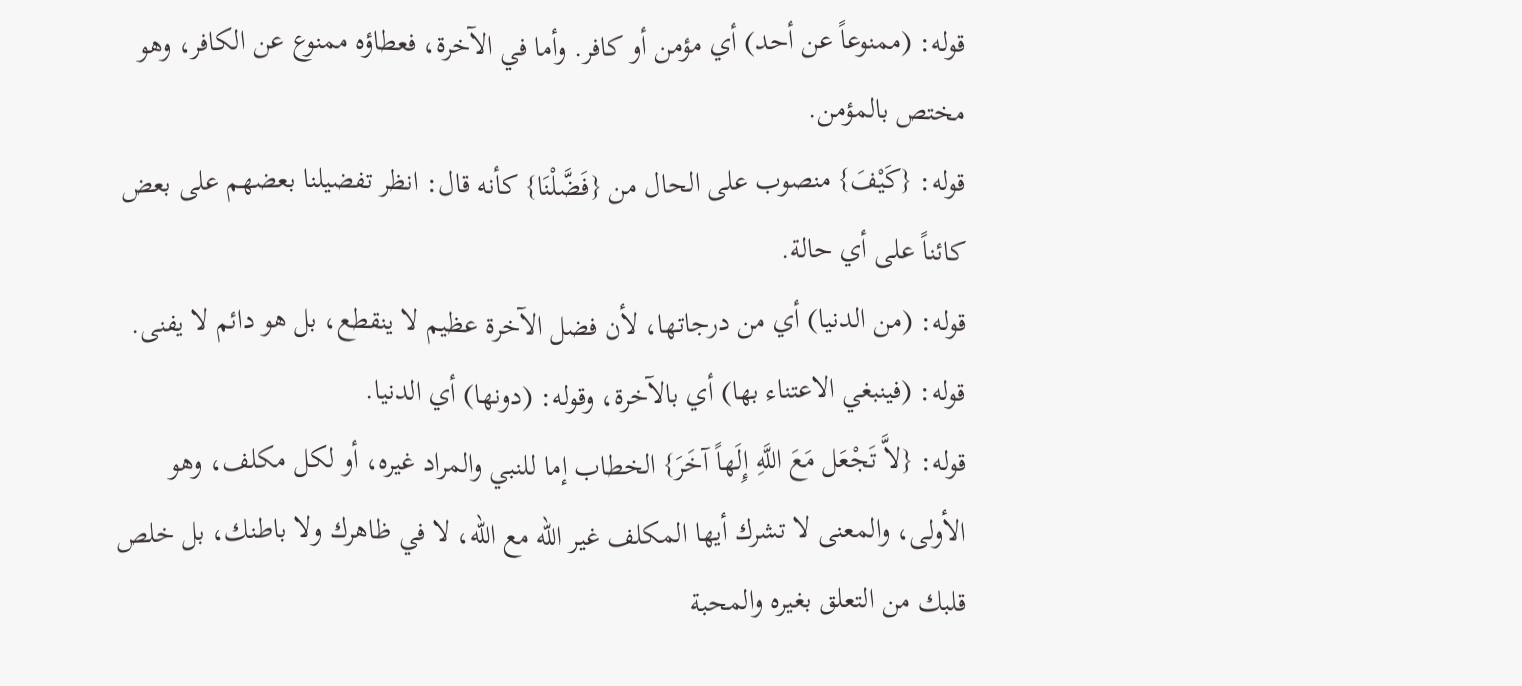قوله: (ممنوعاً عن أحد) أي مؤمن أو كافر. وأما في الآخرة، فعطاؤه ممنوع عن الكافر، وهو مختص بالمؤمن.
قوله: {كَيْفَ} منصوب على الحال من {فَضَّلْنَا} كأنه قال: انظر تفضيلنا بعضهم على بعض كائناً على أي حالة.
قوله: (من الدنيا) أي من درجاتها، لأن فضل الآخرة عظيم لا ينقطع، بل هو دائم لا يفنى.
قوله: (فينبغي الاعتناء بها) أي بالآخرة، وقوله: (دونها) أي الدنيا.
قوله: {لاَّ تَجْعَل مَعَ اللَّهِ إِلَهاً آخَرَ} الخطاب إما للنبي والمراد غيره، أو لكل مكلف، وهو الأولى، والمعنى لا تشرك أيها المكلف غير الله مع الله، لا في ظاهرك ولا باطنك، بل خلص قلبك من التعلق بغيره والمحبة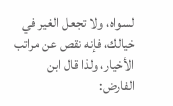لسواه، ولا تجعل الغير في خيالك، فإنه نقص عن مراتب الأخيار، ولذا قال ابن الفارض: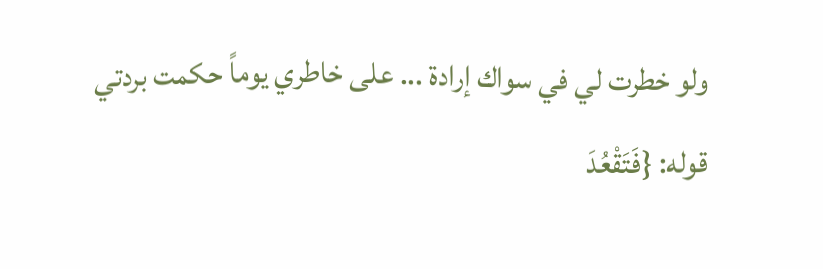ولو خطرت لي في سواك إرادة ... على خاطري يوماً حكمت بردتي
قوله: {فَتَقْعُدَ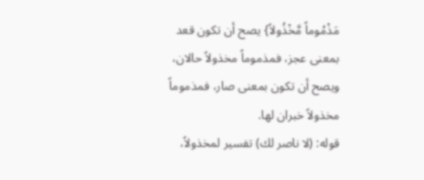مَذْمُوماً مَّخْذُولاً} يصح أن تكون قعد بمعنى عجز، فمذموماً مخذولاً حالان، ويصح أن تكون بمعنى صار، فمذموماً مخذولاً خبران لها.
قوله: (لا ناصر لك) تفسير لمخذولاً،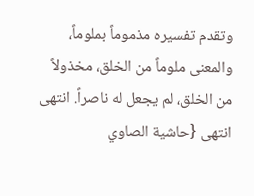وتقدم تفسيره مذموماً بملوماً، والمعنى ملوماً من الخلق، مخذولاً من الخلق، لم يجعل له ناصراً. انتهى انتهى {حاشية الصاوي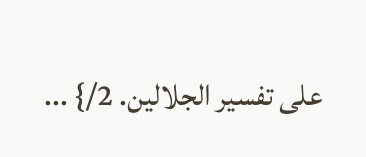على تفسير الجلالين. 2/} ...